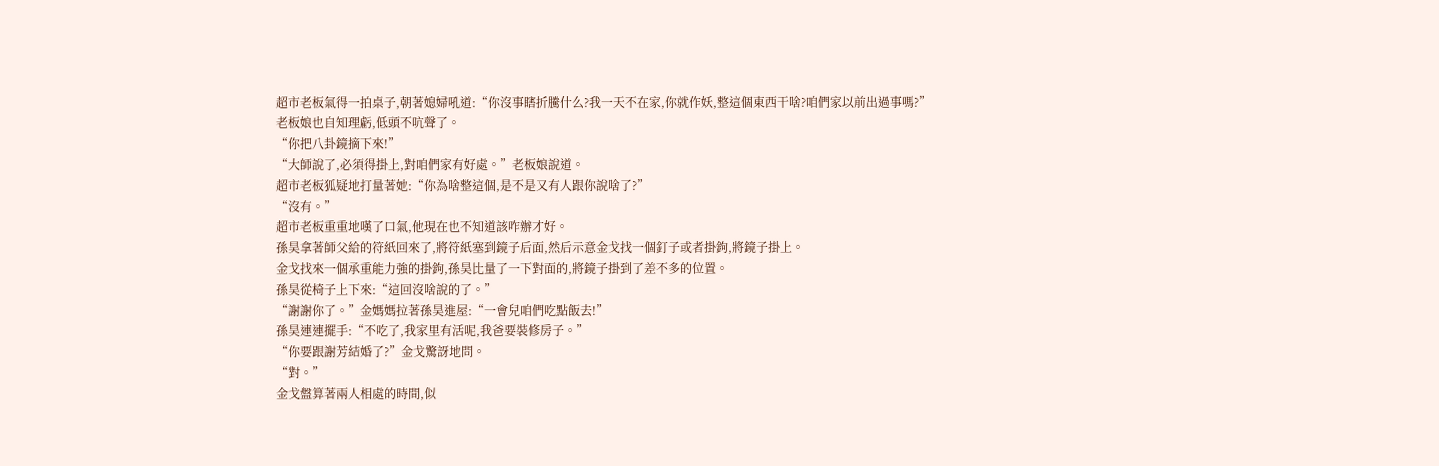超市老板氣得一拍桌子,朝著媳婦吼道:“你沒事瞎折騰什么?我一天不在家,你就作妖,整這個東西干啥?咱們家以前出過事嗎?”
老板娘也自知理虧,低頭不吭聲了。
“你把八卦鏡摘下來!”
“大師說了,必須得掛上,對咱們家有好處。”老板娘說道。
超市老板狐疑地打量著她:“你為啥整這個,是不是又有人跟你說啥了?”
“沒有。”
超市老板重重地嘆了口氣,他現在也不知道該咋辦才好。
孫昊拿著師父給的符紙回來了,將符紙塞到鏡子后面,然后示意金戈找一個釘子或者掛鉤,將鏡子掛上。
金戈找來一個承重能力強的掛鉤,孫昊比量了一下對面的,將鏡子掛到了差不多的位置。
孫昊從椅子上下來:“這回沒啥說的了。”
“謝謝你了。”金媽媽拉著孫昊進屋:“一會兒咱們吃點飯去!”
孫昊連連擺手:“不吃了,我家里有活呢,我爸要裝修房子。”
“你要跟謝芳結婚了?”金戈驚訝地問。
“對。”
金戈盤算著兩人相處的時間,似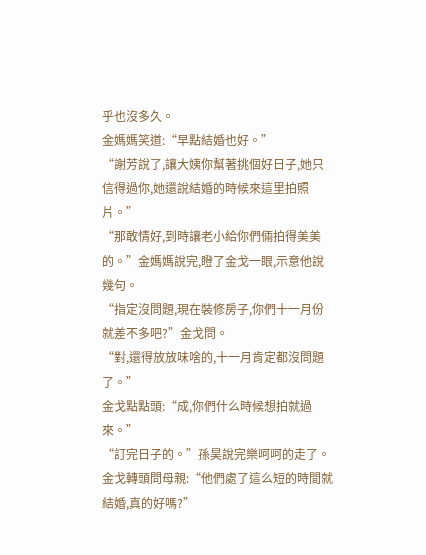乎也沒多久。
金媽媽笑道:“早點結婚也好。”
“謝芳說了,讓大姨你幫著挑個好日子,她只信得過你,她還說結婚的時候來這里拍照片。”
“那敢情好,到時讓老小給你們倆拍得美美的。”金媽媽說完,瞪了金戈一眼,示意他說幾句。
“指定沒問題,現在裝修房子,你們十一月份就差不多吧?”金戈問。
“對,還得放放味啥的,十一月肯定都沒問題了。”
金戈點點頭:“成,你們什么時候想拍就過來。”
“訂完日子的。”孫昊說完樂呵呵的走了。
金戈轉頭問母親:“他們處了這么短的時間就結婚,真的好嗎?”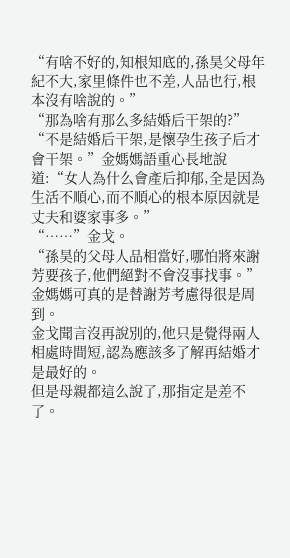“有啥不好的,知根知底的,孫昊父母年紀不大,家里條件也不差,人品也行,根本沒有啥說的。”
“那為啥有那么多結婚后干架的?”
“不是結婚后干架,是懷孕生孩子后才會干架。”金媽媽語重心長地說道:“女人為什么會產后抑郁,全是因為生活不順心,而不順心的根本原因就是丈夫和婆家事多。”
“……”金戈。
“孫昊的父母人品相當好,哪怕將來謝芳要孩子,他們絕對不會沒事找事。”金媽媽可真的是替謝芳考慮得很是周到。
金戈聞言沒再說別的,他只是覺得兩人相處時間短,認為應該多了解再結婚才是最好的。
但是母親都這么說了,那指定是差不了。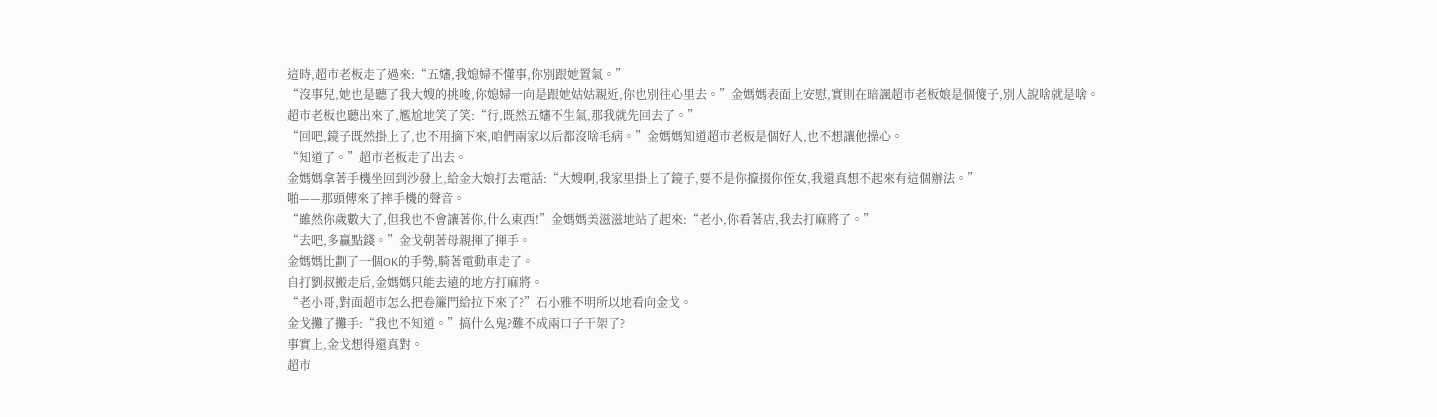這時,超市老板走了過來:“五嬸,我媳婦不懂事,你別跟她置氣。”
“沒事兒,她也是聽了我大嫂的挑唆,你媳婦一向是跟她姑姑親近,你也別往心里去。”金媽媽表面上安慰,實則在暗諷超市老板娘是個傻子,別人說啥就是啥。
超市老板也聽出來了,尷尬地笑了笑:“行,既然五嬸不生氣,那我就先回去了。”
“回吧,鏡子既然掛上了,也不用摘下來,咱們兩家以后都沒啥毛病。”金媽媽知道超市老板是個好人,也不想讓他操心。
“知道了。”超市老板走了出去。
金媽媽拿著手機坐回到沙發上,給金大娘打去電話:“大嫂啊,我家里掛上了鏡子,要不是你攛掇你侄女,我還真想不起來有這個辦法。”
啪——那頭傳來了摔手機的聲音。
“雖然你歲數大了,但我也不會讓著你,什么東西!”金媽媽美滋滋地站了起來:“老小,你看著店,我去打麻將了。”
“去吧,多贏點錢。”金戈朝著母親揮了揮手。
金媽媽比劃了一個OK的手勢,騎著電動車走了。
自打劉叔搬走后,金媽媽只能去遠的地方打麻將。
“老小哥,對面超市怎么把卷簾門給拉下來了?”石小雅不明所以地看向金戈。
金戈攤了攤手:“我也不知道。”搞什么鬼?難不成兩口子干架了?
事實上,金戈想得還真對。
超市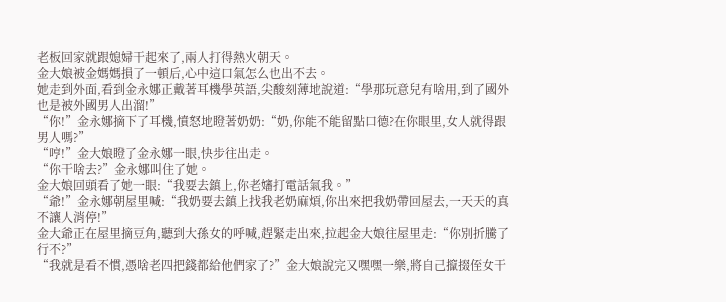老板回家就跟媳婦干起來了,兩人打得熱火朝天。
金大娘被金媽媽損了一頓后,心中這口氣怎么也出不去。
她走到外面,看到金永娜正戴著耳機學英語,尖酸刻薄地說道:“學那玩意兒有啥用,到了國外也是被外國男人出溜!”
“你!”金永娜摘下了耳機,憤怒地瞪著奶奶:“奶,你能不能留點口德?在你眼里,女人就得跟男人嗎?”
“哼!”金大娘瞪了金永娜一眼,快步往出走。
“你干啥去?”金永娜叫住了她。
金大娘回頭看了她一眼:“我要去鎮上,你老嬸打電話氣我。”
“爺!”金永娜朝屋里喊:“我奶要去鎮上找我老奶麻煩,你出來把我奶帶回屋去,一天天的真不讓人消停!”
金大爺正在屋里摘豆角,聽到大孫女的呼喊,趕緊走出來,拉起金大娘往屋里走:“你別折騰了行不?”
“我就是看不慣,憑啥老四把錢都給他們家了?”金大娘說完又嘿嘿一樂,將自己攛掇侄女干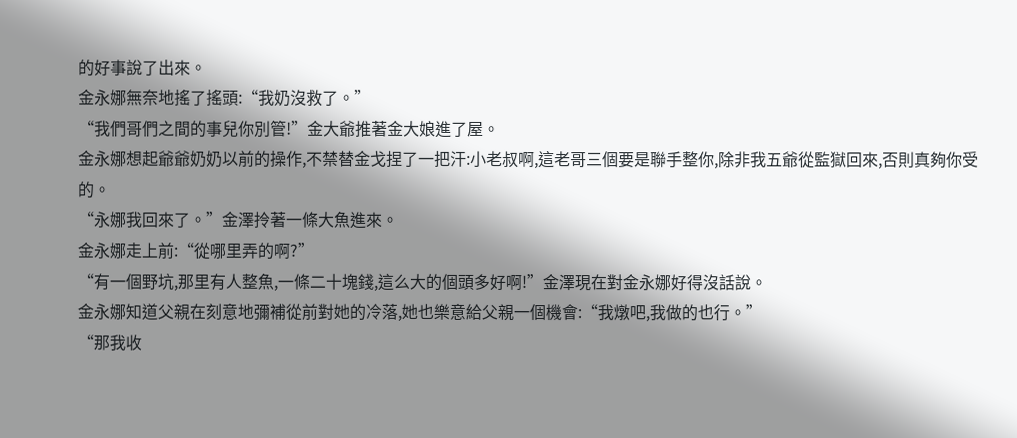的好事說了出來。
金永娜無奈地搖了搖頭:“我奶沒救了。”
“我們哥們之間的事兒你別管!”金大爺推著金大娘進了屋。
金永娜想起爺爺奶奶以前的操作,不禁替金戈捏了一把汗:小老叔啊,這老哥三個要是聯手整你,除非我五爺從監獄回來,否則真夠你受的。
“永娜我回來了。”金澤拎著一條大魚進來。
金永娜走上前:“從哪里弄的啊?”
“有一個野坑,那里有人整魚,一條二十塊錢,這么大的個頭多好啊!”金澤現在對金永娜好得沒話說。
金永娜知道父親在刻意地彌補從前對她的冷落,她也樂意給父親一個機會:“我燉吧,我做的也行。”
“那我收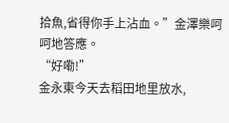拾魚,省得你手上沾血。”金澤樂呵呵地答應。
“好嘞!”
金永東今天去稻田地里放水,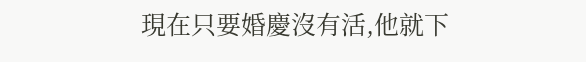現在只要婚慶沒有活,他就下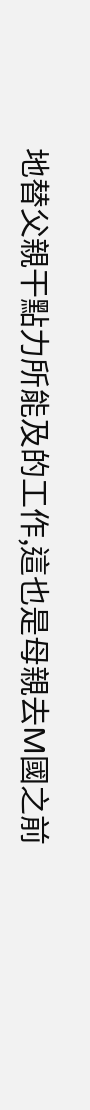地替父親干點力所能及的工作,這也是母親去M國之前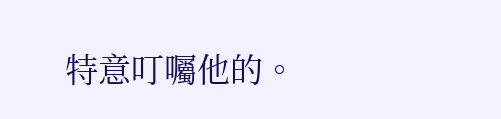特意叮囑他的。